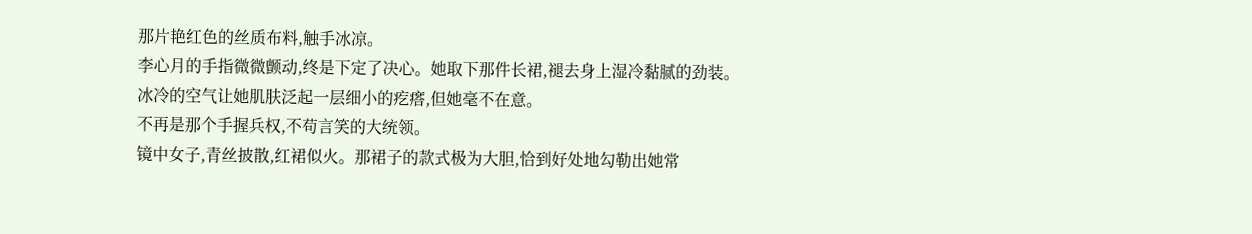那片艳红色的丝质布料,触手冰凉。
李心月的手指微微颤动,终是下定了决心。她取下那件长裙,褪去身上湿冷黏腻的劲装。冰冷的空气让她肌肤泛起一层细小的疙瘩,但她毫不在意。
不再是那个手握兵权,不苟言笑的大统领。
镜中女子,青丝披散,红裙似火。那裙子的款式极为大胆,恰到好处地勾勒出她常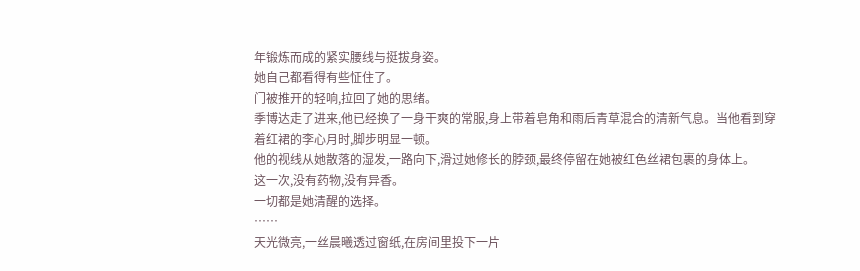年锻炼而成的紧实腰线与挺拔身姿。
她自己都看得有些怔住了。
门被推开的轻响,拉回了她的思绪。
季博达走了进来,他已经换了一身干爽的常服,身上带着皂角和雨后青草混合的清新气息。当他看到穿着红裙的李心月时,脚步明显一顿。
他的视线从她散落的湿发,一路向下,滑过她修长的脖颈,最终停留在她被红色丝裙包裹的身体上。
这一次,没有药物,没有异香。
一切都是她清醒的选择。
……
天光微亮,一丝晨曦透过窗纸,在房间里投下一片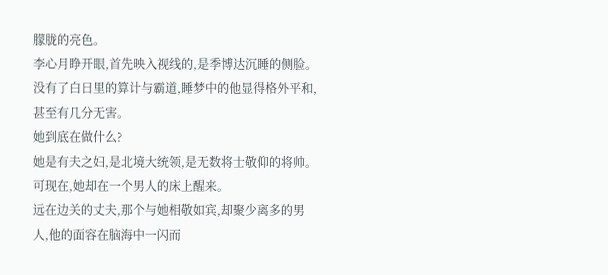朦胧的亮色。
李心月睁开眼,首先映入视线的,是季博达沉睡的侧脸。没有了白日里的算计与霸道,睡梦中的他显得格外平和,甚至有几分无害。
她到底在做什么?
她是有夫之妇,是北境大统领,是无数将士敬仰的将帅。可现在,她却在一个男人的床上醒来。
远在边关的丈夫,那个与她相敬如宾,却聚少离多的男人,他的面容在脑海中一闪而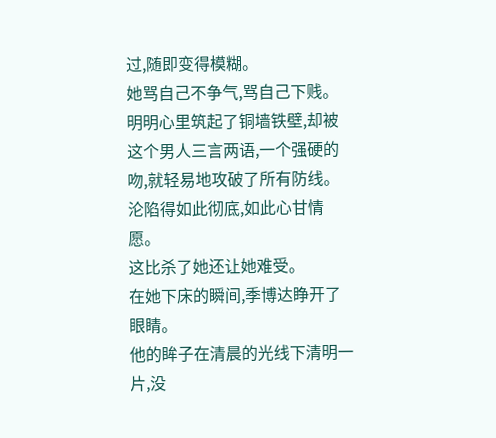过,随即变得模糊。
她骂自己不争气,骂自己下贱。明明心里筑起了铜墙铁壁,却被这个男人三言两语,一个强硬的吻,就轻易地攻破了所有防线。
沦陷得如此彻底,如此心甘情愿。
这比杀了她还让她难受。
在她下床的瞬间,季博达睁开了眼睛。
他的眸子在清晨的光线下清明一片,没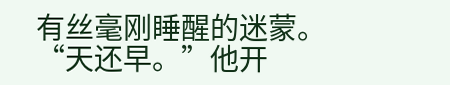有丝毫刚睡醒的迷蒙。
“天还早。”他开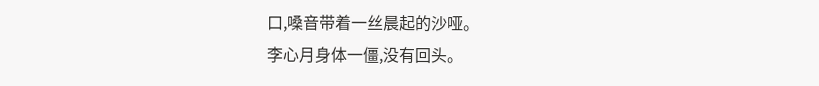口,嗓音带着一丝晨起的沙哑。
李心月身体一僵,没有回头。